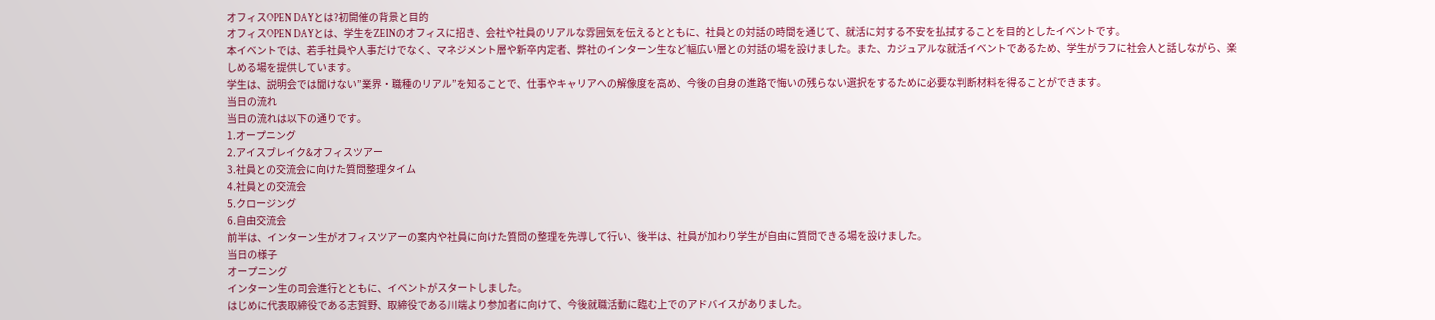オフィスOPEN DAYとは?初開催の背景と目的
オフィスOPEN DAYとは、学生をZEINのオフィスに招き、会社や社員のリアルな雰囲気を伝えるとともに、社員との対話の時間を通じて、就活に対する不安を払拭することを目的としたイベントです。
本イベントでは、若手社員や人事だけでなく、マネジメント層や新卒内定者、弊社のインターン生など幅広い層との対話の場を設けました。また、カジュアルな就活イベントであるため、学生がラフに社会人と話しながら、楽しめる場を提供しています。
学生は、説明会では聞けない”業界・職種のリアル”を知ることで、仕事やキャリアへの解像度を高め、今後の自身の進路で悔いの残らない選択をするために必要な判断材料を得ることができます。
当日の流れ
当日の流れは以下の通りです。
1.オープニング
2.アイスブレイク&オフィスツアー
3.社員との交流会に向けた質問整理タイム
4.社員との交流会
5.クロージング
6.自由交流会
前半は、インターン生がオフィスツアーの案内や社員に向けた質問の整理を先導して行い、後半は、社員が加わり学生が自由に質問できる場を設けました。
当日の様子
オープニング
インターン生の司会進行とともに、イベントがスタートしました。
はじめに代表取締役である志賀野、取締役である川端より参加者に向けて、今後就職活動に臨む上でのアドバイスがありました。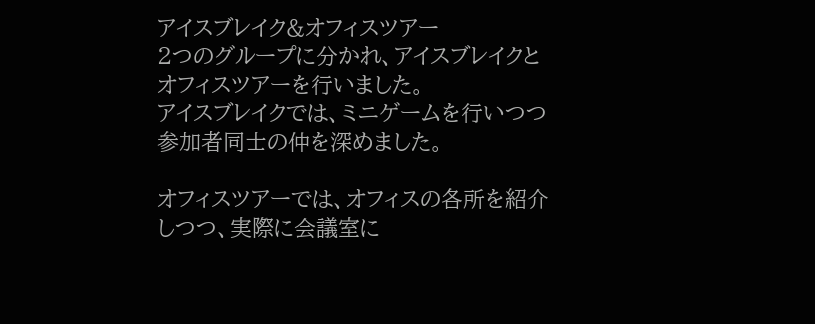アイスブレイク&オフィスツアー
2つのグループに分かれ、アイスブレイクとオフィスツアーを行いました。
アイスブレイクでは、ミニゲームを行いつつ参加者同士の仲を深めました。

オフィスツアーでは、オフィスの各所を紹介しつつ、実際に会議室に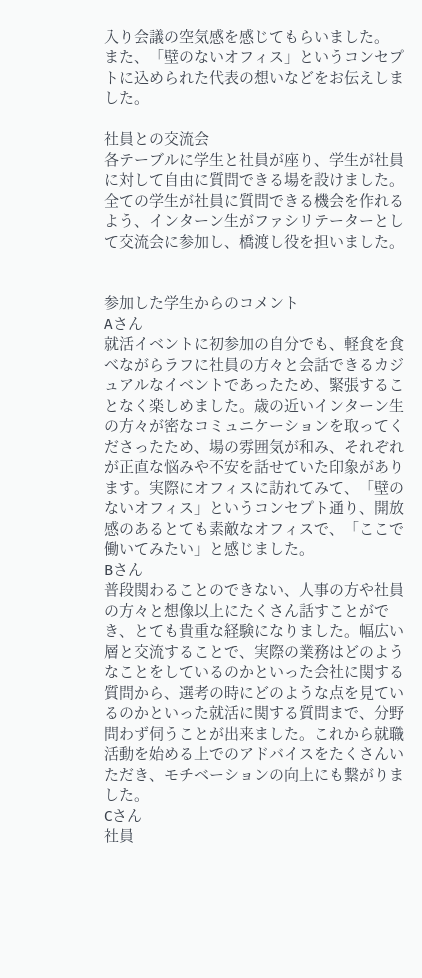入り会議の空気感を感じてもらいました。
また、「壁のないオフィス」というコンセプトに込められた代表の想いなどをお伝えしました。

社員との交流会
各テーブルに学生と社員が座り、学生が社員に対して自由に質問できる場を設けました。
全ての学生が社員に質問できる機会を作れるよう、インターン生がファシリテーターとして交流会に参加し、橋渡し役を担いました。


参加した学生からのコメント
Aさん
就活イベントに初参加の自分でも、軽食を食べながらラフに社員の方々と会話できるカジュアルなイベントであったため、緊張することなく楽しめました。歳の近いインターン生の方々が密なコミュニケーションを取ってくださったため、場の雰囲気が和み、それぞれが正直な悩みや不安を話せていた印象があります。実際にオフィスに訪れてみて、「壁のないオフィス」というコンセプト通り、開放感のあるとても素敵なオフィスで、「ここで働いてみたい」と感じました。
Bさん
普段関わることのできない、人事の方や社員の方々と想像以上にたくさん話すことができ、とても貴重な経験になりました。幅広い層と交流することで、実際の業務はどのようなことをしているのかといった会社に関する質問から、選考の時にどのような点を見ているのかといった就活に関する質問まで、分野問わず伺うことが出来ました。これから就職活動を始める上でのアドバイスをたくさんいただき、モチベーションの向上にも繋がりました。
Cさん
社員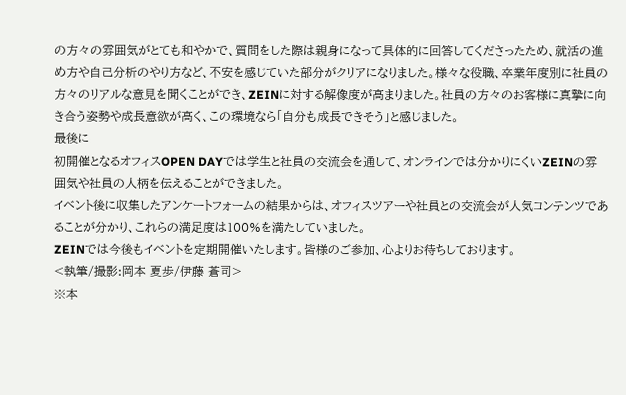の方々の雰囲気がとても和やかで、質問をした際は親身になって具体的に回答してくださったため、就活の進め方や自己分析のやり方など、不安を感じていた部分がクリアになりました。様々な役職、卒業年度別に社員の方々のリアルな意見を聞くことができ、ZEINに対する解像度が高まりました。社員の方々のお客様に真摯に向き合う姿勢や成長意欲が高く、この環境なら「自分も成長できそう」と感じました。
最後に
初開催となるオフィスOPEN DAYでは学生と社員の交流会を通して、オンラインでは分かりにくいZEINの雰囲気や社員の人柄を伝えることができました。
イベント後に収集したアンケートフォームの結果からは、オフィスツアーや社員との交流会が人気コンテンツであることが分かり、これらの満足度は100%を満たしていました。
ZEINでは今後もイベントを定期開催いたします。皆様のご参加、心よりお待ちしております。
<執筆/撮影:岡本 夏歩/伊藤 蒼司>
※本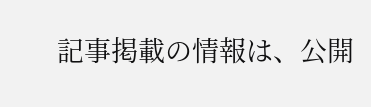記事掲載の情報は、公開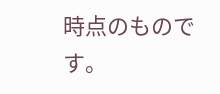時点のものです。